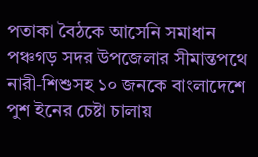পতাকা বৈঠকে আসেনি সমাধান
পঞ্চগড় সদর উপজেলার সীমান্তপথে নারী-শিশুসহ ১০ জনকে বাংলাদেশে পুশ ইনের চেষ্টা চালায়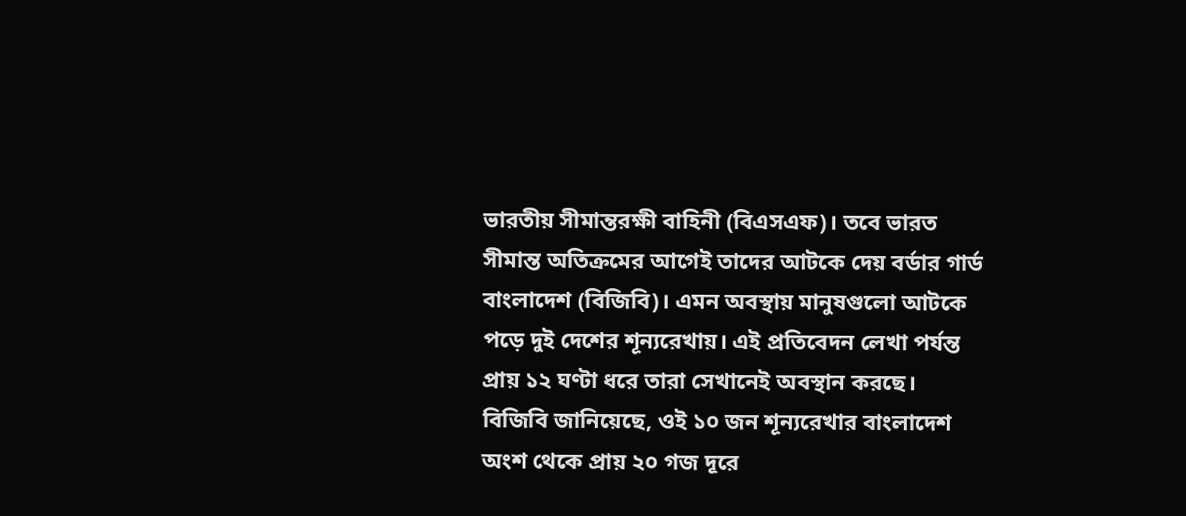ভারতীয় সীমান্তরক্ষী বাহিনী (বিএসএফ)। তবে ভারত সীমান্ত অতিক্রমের আগেই তাদের আটকে দেয় বর্ডার গার্ড বাংলাদেশ (বিজিবি)। এমন অবস্থায় মানুষগুলো আটকে পড়ে দুই দেশের শূন্যরেখায়। এই প্রতিবেদন লেখা পর্যন্ত প্রায় ১২ ঘণ্টা ধরে তারা সেখানেই অবস্থান করছে।
বিজিবি জানিয়েছে, ওই ১০ জন শূন্যরেখার বাংলাদেশ অংশ থেকে প্রায় ২০ গজ দূরে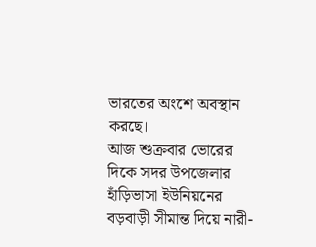ভারতের অংশে অবস্থান করছে।
আজ শুক্রবার ভোরের দিকে সদর উপজেলার হাঁড়িভাসা ইউনিয়নের বড়বাড়ী সীমান্ত দিয়ে নারী-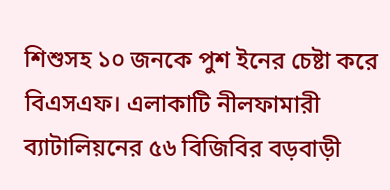শিশুসহ ১০ জনকে পুশ ইনের চেষ্টা করে বিএসএফ। এলাকাটি নীলফামারী ব্যাটালিয়নের ৫৬ বিজিবির বড়বাড়ী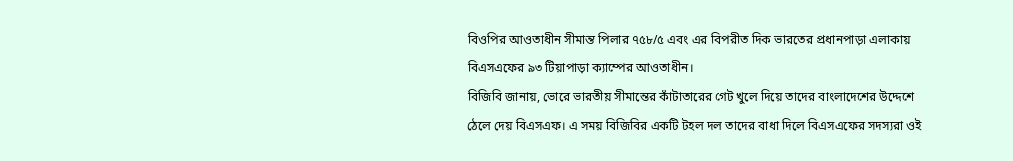বিওপির আওতাধীন সীমান্ত পিলার ৭৫৮/৫ এবং এর বিপরীত দিক ভারতের প্রধানপাড়া এলাকায় বিএসএফের ৯৩ টিয়াপাড়া ক্যাম্পের আওতাধীন।
বিজিবি জানায়, ভোরে ভারতীয় সীমান্তের কাঁটাতারের গেট খুলে দিয়ে তাদের বাংলাদেশের উদ্দেশে ঠেলে দেয় বিএসএফ। এ সময় বিজিবির একটি টহল দল তাদের বাধা দিলে বিএসএফের সদস্যরা ওই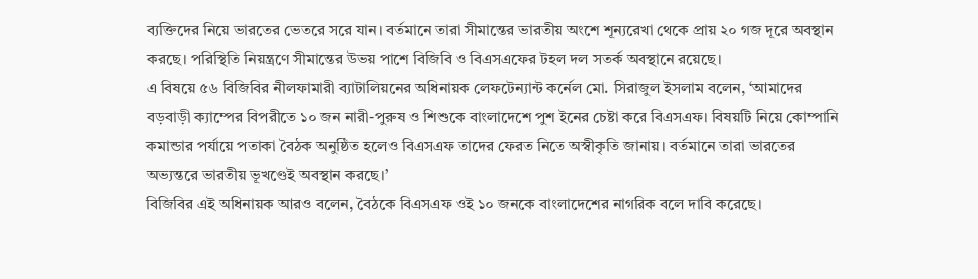ব্যক্তিদের নিয়ে ভারতের ভেতরে সরে যান। বর্তমানে তারা সীমান্তের ভারতীয় অংশে শূন্যরেখা থেকে প্রায় ২০ গজ দূরে অবস্থান করছে। পরিস্থিতি নিয়ন্ত্রণে সীমান্তের উভয় পাশে বিজিবি ও বিএসএফের টহল দল সতর্ক অবস্থানে রয়েছে।
এ বিষয়ে ৫৬ বিজিবির নীলফামারী ব্যাটালিয়নের অধিনায়ক লেফটেন্যান্ট কর্নেল মো. সিরাজুল ইসলাম বলেন, ‘আমাদের বড়বাড়ী ক্যাম্পের বিপরীতে ১০ জন নারী-পুরুষ ও শিশুকে বাংলাদেশে পুশ ইনের চেষ্টা করে বিএসএফ। বিষয়টি নিয়ে কোম্পানি কমান্ডার পর্যায়ে পতাকা বৈঠক অনুষ্ঠিত হলেও বিএসএফ তাদের ফেরত নিতে অস্বীকৃতি জানায়। বর্তমানে তারা ভারতের অভ্যন্তরে ভারতীয় ভূখণ্ডেই অবস্থান করছে।’
বিজিবির এই অধিনায়ক আরও বলেন, বৈঠকে বিএসএফ ওই ১০ জনকে বাংলাদেশের নাগরিক বলে দাবি করেছে।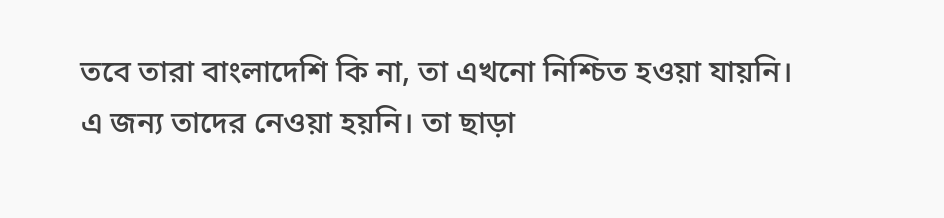তবে তারা বাংলাদেশি কি না, তা এখনো নিশ্চিত হওয়া যায়নি। এ জন্য তাদের নেওয়া হয়নি। তা ছাড়া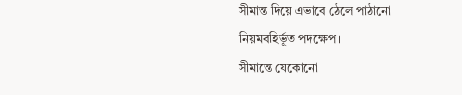সীমান্ত দিয়ে এভাবে ঠেলে পাঠানো নিয়মবহির্ভূত পদক্ষেপ।
সীমান্তে যেকোনো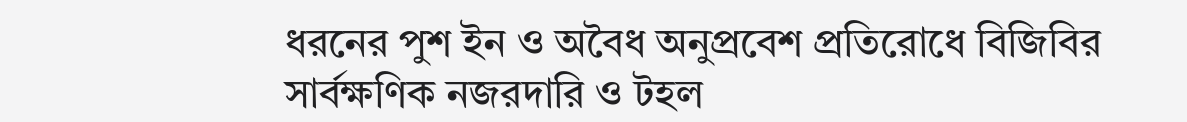ধরনের পুশ ইন ও অবৈধ অনুপ্রবেশ প্রতিরোধে বিজিবির সার্বক্ষণিক নজরদারি ও টহল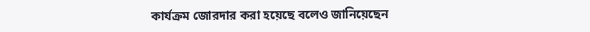কার্যক্রম জোরদার করা হয়েছে বলেও জানিয়েছেন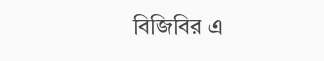বিজিবির এ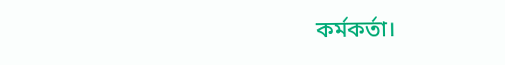কর্মকর্তা।